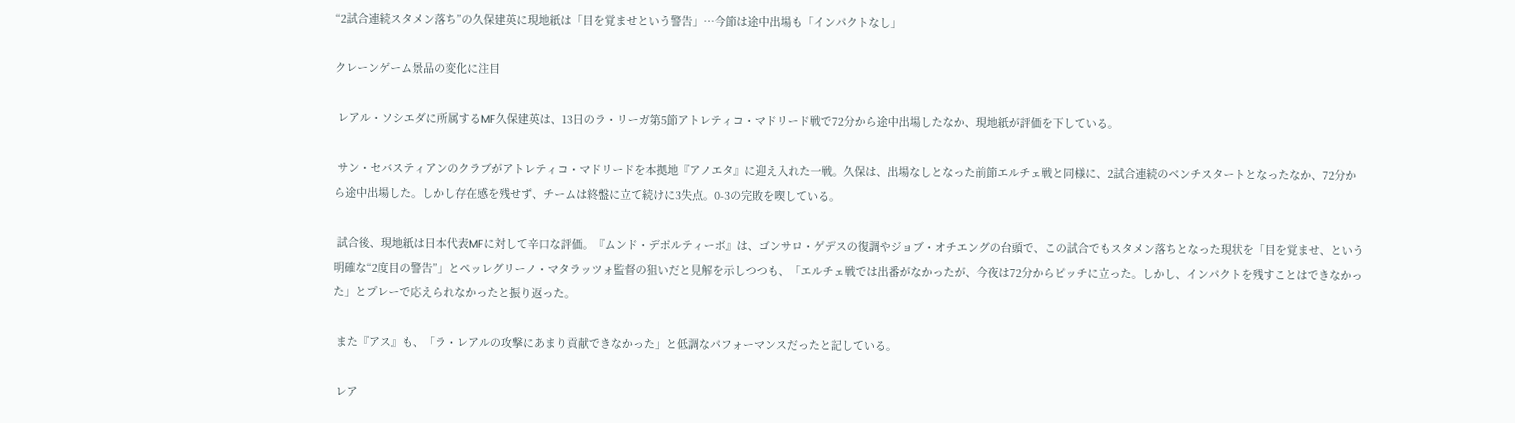“2試合連続スタメン落ち”の久保建英に現地紙は「目を覚ませという警告」…今節は途中出場も「インパクトなし」

クレーンゲーム景品の変化に注目

 レアル・ソシエダに所属するMF久保建英は、13日のラ・リーガ第5節アトレティコ・マドリード戦で72分から途中出場したなか、現地紙が評価を下している。

 サン・セバスティアンのクラブがアトレティコ・マドリードを本拠地『アノエタ』に迎え入れた一戦。久保は、出場なしとなった前節エルチェ戦と同様に、2試合連続のベンチスタートとなったなか、72分から途中出場した。しかし存在感を残せず、チームは終盤に立て続けに3失点。0-3の完敗を喫している。

 試合後、現地紙は日本代表MFに対して辛口な評価。『ムンド・デポルティーボ』は、ゴンサロ・ゲデスの復調やジョブ・オチエングの台頭で、この試合でもスタメン落ちとなった現状を「目を覚ませ、という明確な“2度目の警告”」とペッレグリーノ・マタラッツォ監督の狙いだと見解を示しつつも、「エルチェ戦では出番がなかったが、今夜は72分からピッチに立った。しかし、インパクトを残すことはできなかった」とプレーで応えられなかったと振り返った。

 また『アス』も、「ラ・レアルの攻撃にあまり貢献できなかった」と低調なパフォーマンスだったと記している。

 レア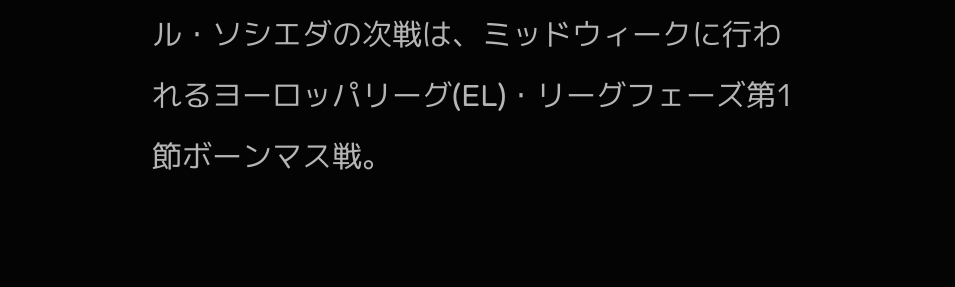ル・ソシエダの次戦は、ミッドウィークに行われるヨーロッパリーグ(EL)・リーグフェーズ第1節ボーンマス戦。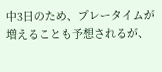中3日のため、プレータイムが増えることも予想されるが、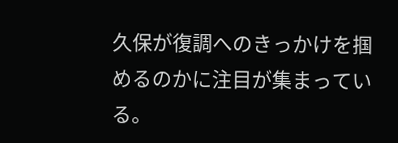久保が復調へのきっかけを掴めるのかに注目が集まっている。